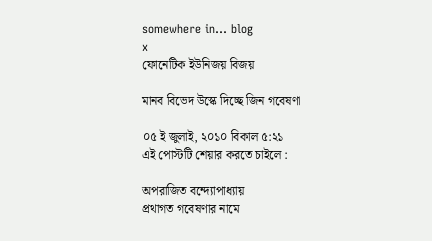somewhere in... blog
x
ফোনেটিক ইউনিজয় বিজয়

মানব বিভেদ উস্কে দিচ্ছে জিন গবেষণা

০৫ ই জুলাই, ২০১০ বিকাল ৫:২১
এই পোস্টটি শেয়ার করতে চাইলে :

অপরাজিত বন্দ্যোপাধ্যায়
প্রথাগত গবেষণার নামে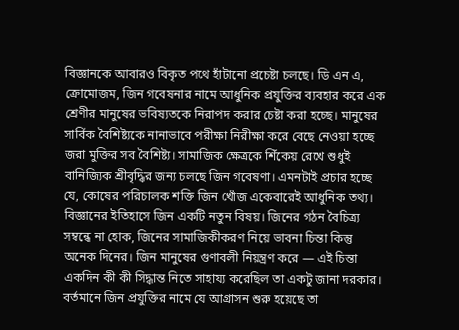বিজ্ঞানকে আবারও বিকৃত পথে হাঁটানো প্রচেষ্টা চলছে। ডি এন এ, ক্রোমোজম, জিন গবেষনার নামে আধুনিক প্রযুক্তির ব্যবহার করে এক শ্রেণীর মানুষের ভবিষ্যতকে নিরাপদ করার চেষ্টা করা হচ্ছে। মানুষের সার্বিক বৈশিষ্ট্যকে নানাভাবে পরীক্ষা নিরীক্ষা করে বেছে নেওয়া হচ্ছে জরা মুক্তির সব বৈশিষ্ট্য। সামাজিক ক্ষেত্রকে শিঁকেয় রেখে শুধুই বানিজ্যিক শ্রীবৃদ্ধির জন্য চলছে জিন গবেষণা। এমনটাই প্রচার হচ্ছে যে, কোষের পরিচালক শক্তি জিন খোঁজ একেবারেই আধুনিক তথ্য। বিজ্ঞানের ইতিহাসে জিন একটি নতুন বিষয়। জিনের গঠন বৈচিত্র্য সম্বন্ধে না হোক, জিনের সামাজিকীকরণ নিয়ে ভাবনা চিন্তা কিন্তু অনেক দিনের। জিন মানুষের গুণাবলী নিয়ন্ত্রণ করে — এই চিন্তা একদিন কী কী সিদ্ধান্ত নিতে সাহায্য করেছিল তা একটু জানা দরকার। বর্তমানে জিন প্রযুক্তির নামে যে আগ্রাসন শুরু হয়েছে তা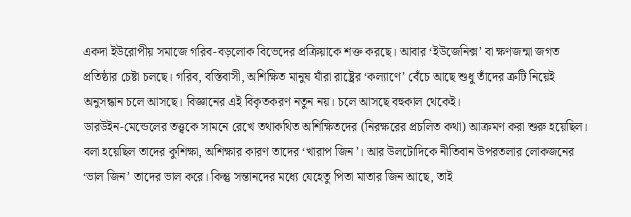একদা ইউরোপীয় সমাজে গরিব-বড়লোক বিভেদের প্রক্রিয়াকে শক্ত করছে। আবার ‘ইউজেনিক্স’ বা ক্ষণজন্মা জগত প্রতিষ্ঠার চেষ্টা চলছে। গরিব, বস্তিবাসী, অশিক্ষিত মানুষ যাঁরা রাষ্ট্রের ‘কল্যাণে’ বেঁচে আছে শুধু তাঁদের ত্রুটি নিয়েই অনুসন্ধান চলে আসছে। বিজ্ঞানের এই বিকৃতকরণ নতুন নয়। চলে আসছে বহুকাল থেকেই।
ডারউইন-মেন্ডেলের তত্ত্বকে সামনে রেখে তথাকথিত অশিক্ষিতদের (নিরক্ষরের প্রচলিত কথা) আক্রমণ করা শুরু হয়েছিল। বলা হয়েছিল তাদের কুশিক্ষা, অশিক্ষার কারণ তাদের ‘খারাপ জিন’। আর উলটোদিকে নীতিবান উপরতলার লোকজনের ‘ভাল জিন’ তাদের ভাল করে। কিন্তু সন্তানদের মধ্যে যেহেতু পিতা মাতার জিন আছে, তাই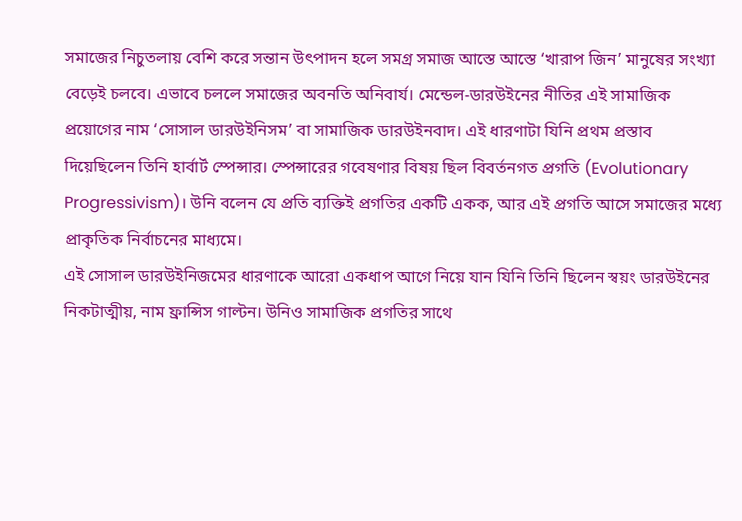সমাজের নিচুতলায় বেশি করে সন্তান উৎপাদন হলে সমগ্র সমাজ আস্তে আস্তে ‘খারাপ জিন’ মানুষের সংখ্যা বেড়েই চলবে। এভাবে চললে সমাজের অবনতি অনিবার্য। মেন্ডেল-ডারউইনের নীতির এই সামাজিক প্রয়োগের নাম ‘সোসাল ডারউইনিসম’ বা সামাজিক ডারউইনবাদ। এই ধারণাটা যিনি প্রথম প্রস্তাব দিয়েছিলেন তিনি হার্বার্ট স্পেন্সার। স্পেন্সারের গবেষণার বিষয় ছিল বিবর্তনগত প্রগতি (Evolutionary Progressivism)। উনি বলেন যে প্রতি ব্যক্তিই প্রগতির একটি একক, আর এই প্রগতি আসে সমাজের মধ্যে প্রাকৃতিক নির্বাচনের মাধ্যমে।
এই সোসাল ডারউইনিজমের ধারণাকে আরো একধাপ আগে নিয়ে যান যিনি তিনি ছিলেন স্বয়ং ডারউইনের নিকটাত্মীয়, নাম ফ্রান্সিস গাল্টন। উনিও সামাজিক প্রগতির সাথে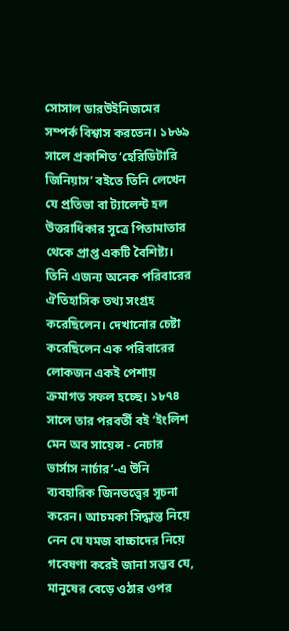সোসাল ডারউইনিজমের সম্পর্ক বিশ্বাস করতেন। ১৮৬৯ সালে প্রকাশিত ‘হেরিডিটারি জিনিয়াস’ বইতে তিনি লেখেন যে প্রতিভা বা ট্যালেন্ট হল উত্তরাধিকার সূত্রে পিতামাতার থেকে প্রাপ্ত একটি বৈশিষ্ট্য। তিনি এজন্য অনেক পরিবারের ঐতিহাসিক তথ্য সংগ্রহ করেছিলেন। দেখানোর চেষ্টা করেছিলেন এক পরিবারের লোকজন একই পেশায় ক্রমাগত সফল হচ্ছে। ১৮৭৪ সালে তার পরবর্তী বই ‘ইংলিশ মেন অব সায়েন্স - নেচার ভার্সাস নার্চার’-এ উনি ব্যবহারিক জিনতত্ত্বের সূচনা করেন। আচমকা সিদ্ধান্ত নিয়ে নেন যে যমজ বাচ্চাদের নিয়ে গবেষণা করেই জানা সম্ভব যে, মানুষের বেড়ে ওঠার ওপর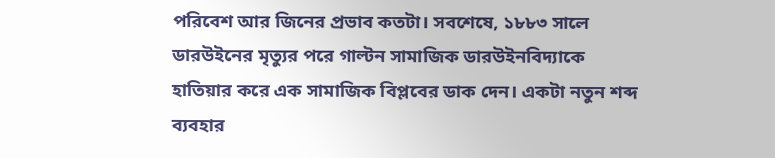পরিবেশ আর জিনের প্রভাব কতটা। সবশেষে, ১৮৮৩ সালে ডারউইনের মৃত্যুর পরে গাল্টন সামাজিক ডারউইনবিদ্যাকে হাতিয়ার করে এক সামাজিক বিপ্লবের ডাক দেন। একটা নতুন শব্দ ব্যবহার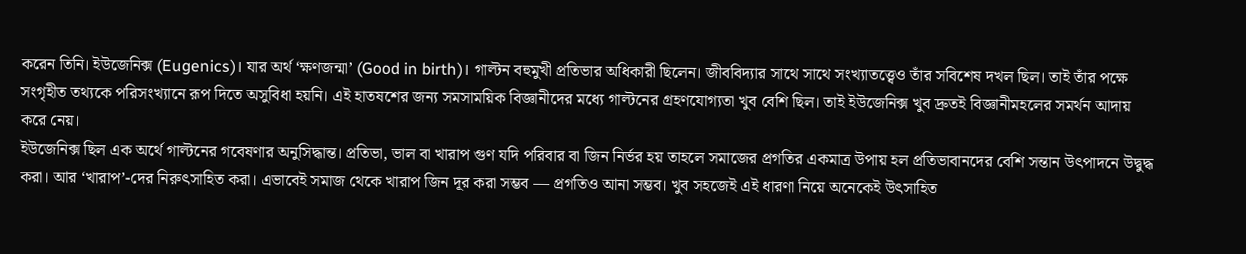করেন তিনি। ইউজেনিক্স (Eugenics)। যার অর্থ ‘ক্ষণজন্মা’ (Good in birth)। গাল্টন বহুমুখী প্রতিভার অধিকারী ছিলেন। জীববিদ্যার সাথে সাথে সংখ্যাতত্ত্বেও তাঁর সবিশেষ দখল ছিল। তাই তাঁর পক্ষে সংগৃহীত তথ্যকে পরিসংখ্যানে রূপ দিতে অসুবিধা হয়নি। এই হাতষশের জন্য সমসাময়িক বিজ্ঞানীদের মধ্যে গাল্টনের গ্রহণযোগ্যতা খুব বেশি ছিল। তাই ইউজেনিক্স খুব দ্রুতই বিজ্ঞানীমহলের সমর্থন আদায় করে নেয়।
ইউজেনিক্স ছিল এক অর্থে গাল্টনের গবেষণার অনুসিদ্ধান্ত। প্রতিভা, ভাল বা খারাপ গুণ যদি পরিবার বা জিন নির্ভর হয় তাহলে সমাজের প্রগতির একমাত্র উপায় হল প্রতিভাবানদের বেশি সন্তান উৎপাদনে উদ্বুদ্ধ করা। আর ‘খারাপ’-দের নিরুৎসাহিত করা। এভাবেই সমাজ থেকে খারাপ জিন দূর করা সম্ভব — প্রগতিও আনা সম্ভব। খুব সহজেই এই ধারণা নিয়ে অনেকেই উৎসাহিত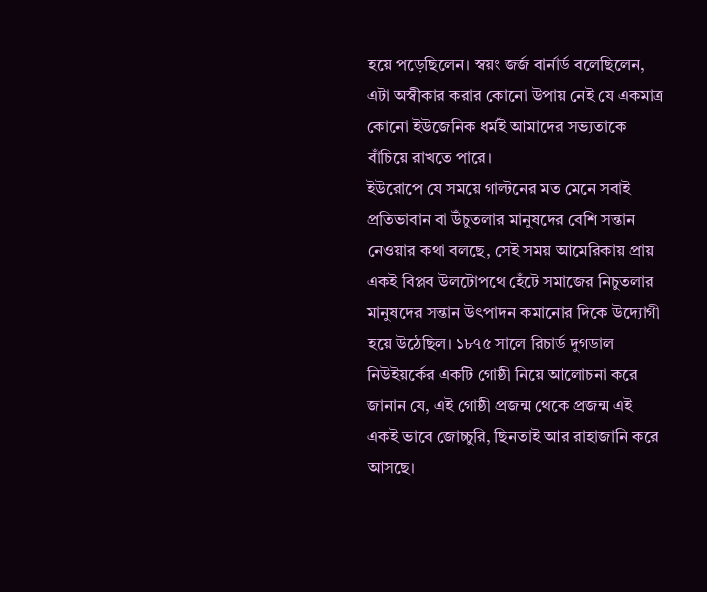হয়ে পড়েছিলেন। স্বয়ং জর্জ বার্নার্ড বলেছিলেন, এটা অস্বীকার করার কোনো উপায় নেই যে একমাত্র কোনো ইউজেনিক ধর্মই আমাদের সভ্যতাকে বাঁচিয়ে রাখতে পারে।
ইউরোপে যে সময়ে গাল্টনের মত মেনে সবাই প্রতিভাবান বা উঁচুতলার মানুষদের বেশি সন্তান নেওয়ার কথা বলছে, সেই সময় আমেরিকায় প্রায় একই বিপ্লব উলটোপথে হেঁটে সমাজের নিচুতলার মানুষদের সন্তান উৎপাদন কমানোর দিকে উদ্যোগী হয়ে উঠেছিল। ১৮৭৫ সালে রিচার্ড দুগডাল নিউইয়র্কের একটি গোষ্ঠী নিয়ে আলোচনা করে জানান যে, এই গোষ্ঠী প্রজন্ম থেকে প্রজন্ম এই একই ভাবে জোচ্চুরি, ছিনতাই আর রাহাজানি করে আসছে।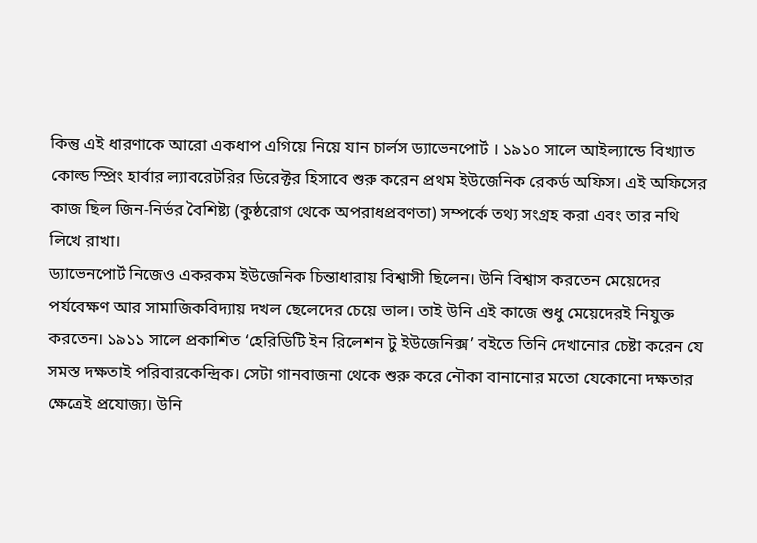কিন্তু এই ধারণাকে আরো একধাপ এগিয়ে নিয়ে যান চার্লস ড্যাভেনপোর্ট । ১৯১০ সালে আইল্যান্ডে বিখ্যাত কোল্ড স্প্রিং হার্বার ল্যাবরেটরির ডিরেক্টর হিসাবে শুরু করেন প্রথম ইউজেনিক রেকর্ড অফিস। এই অফিসের কাজ ছিল জিন-নির্ভর বৈশিষ্ট্য (কুষ্ঠরোগ থেকে অপরাধপ্রবণতা) সম্পর্কে তথ্য সংগ্রহ করা এবং তার নথি লিখে রাখা।
ড্যাভেনপোর্ট নিজেও একরকম ইউজেনিক চিন্তাধারায় বিশ্বাসী ছিলেন। উনি বিশ্বাস করতেন মেয়েদের পর্যবেক্ষণ আর সামাজিকবিদ্যায় দখল ছেলেদের চেয়ে ভাল। তাই উনি এই কাজে শুধু মেয়েদেরই নিযুক্ত করতেন। ১৯১১ সালে প্রকাশিত ‘হেরিডিটি ইন রিলেশন টু ইউজেনিক্স’ বইতে তিনি দেখানোর চেষ্টা করেন যে সমস্ত দক্ষতাই পরিবারকেন্দ্রিক। সেটা গানবাজনা থেকে শুরু করে নৌকা বানানোর মতো যেকোনো দক্ষতার ক্ষেত্রেই প্রযোজ্য। উনি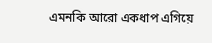এমনকি আরো একধাপ এগিয়ে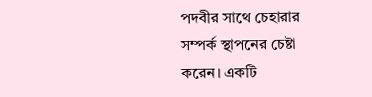পদবীর সাথে চেহারার সম্পর্ক স্থাপনের চেষ্টা করেন। একটি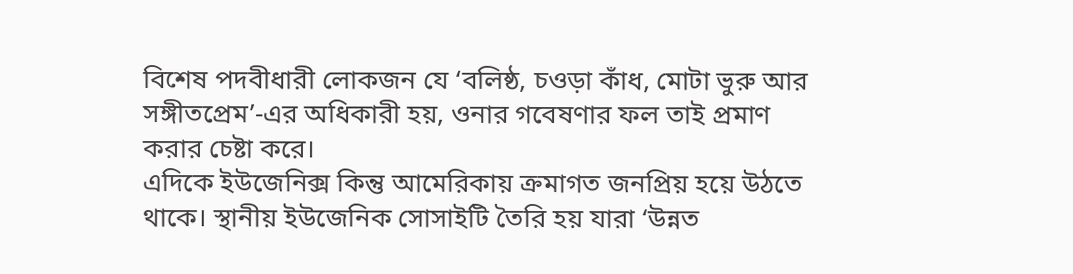বিশেষ পদবীধারী লোকজন যে ‘বলিষ্ঠ, চওড়া কাঁধ, মোটা ভুরু আর সঙ্গীতপ্রেম’-এর অধিকারী হয়, ওনার গবেষণার ফল তাই প্রমাণ করার চেষ্টা করে।
এদিকে ইউজেনিক্স কিন্তু আমেরিকায় ক্রমাগত জনপ্রিয় হয়ে উঠতে থাকে। স্থানীয় ইউজেনিক সোসাইটি তৈরি হয় যারা ‘উন্নত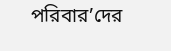পরিবার’দের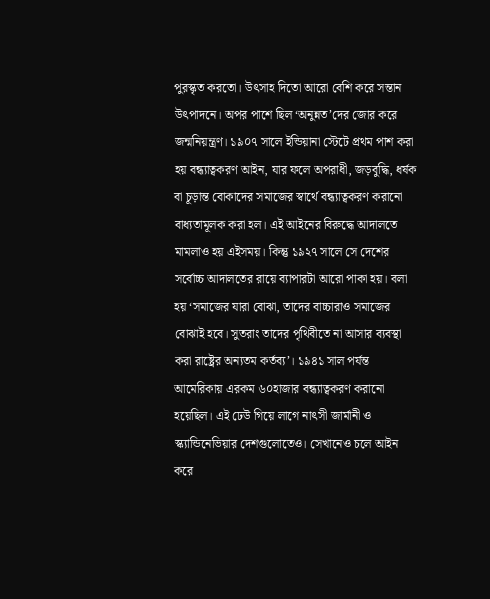পুরস্কৃত করতো। উৎসাহ দিতো আরো বেশি করে সন্তান উৎপাদনে। অপর পাশে ছিল ‘অনুন্নত’দের জোর করে জন্মনিয়ন্ত্রণ। ১৯০৭ সালে ইন্ডিয়ানা স্টেটে প্রথম পাশ করা হয় বন্ধ্যাত্বকরণ আইন, যার ফলে অপরাধী, জড়বুদ্ধি, ধর্ষক বা চূড়ান্ত বোকাদের সমাজের স্বার্থে বন্ধ্যাত্বকরণ করানো বাধ্যতামূলক করা হল। এই আইনের বিরুদ্ধে আদালতে মামলাও হয় এইসময়। কিন্তু ১৯২৭ সালে সে দেশের সর্বোচ্চ আদালতের রায়ে ব্যাপারটা আরো পাকা হয়। বলা হয় ‘সমাজের যারা বোঝা, তাদের বাচ্চারাও সমাজের বোঝাই হবে। সুতরাং তাদের পৃথিবীতে না আসার ব্যবস্থা করা রাষ্ট্রের অন্যতম কর্তব্য’। ১৯৪১ সাল পর্যন্ত আমেরিকায় এরকম ৬০হাজার বন্ধ্যাত্বকরণ করানো হয়েছিল। এই ঢেউ গিয়ে লাগে নাৎসী জার্মানী ও স্ক্যান্ডিনেভিয়ার দেশগুলোতেও। সেখানেও চলে আইন করে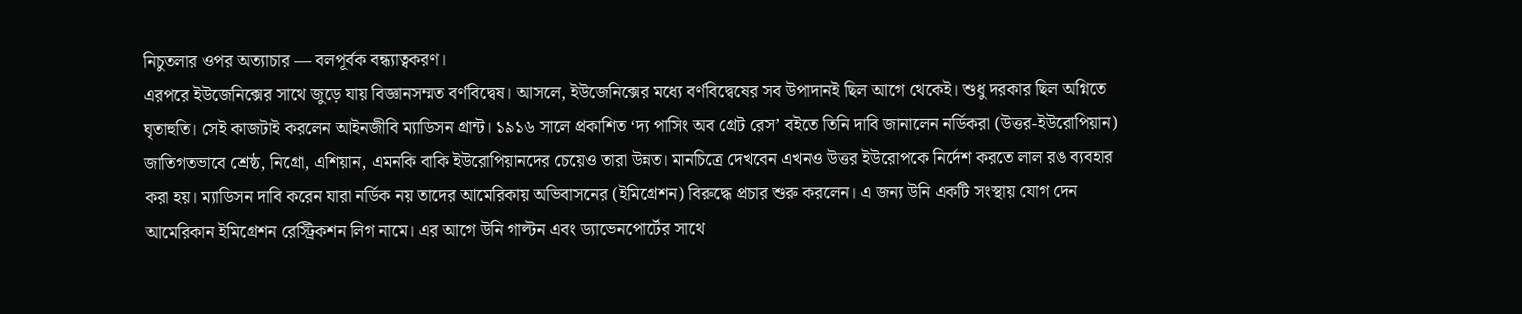নিচুতলার ওপর অত্যাচার — বলপূর্বক বন্ধ্যাত্বকরণ।
এরপরে ইউজেনিক্সের সাথে জুড়ে যায় বিজ্ঞানসম্মত বর্ণবিদ্বেষ। আসলে, ইউজেনিক্সের মধ্যে বর্ণবিদ্বেষের সব উপাদানই ছিল আগে থেকেই। শুধু দরকার ছিল অগ্নিতে ঘৃতাহুতি। সেই কাজটাই করলেন আইনজীবি ম্যাডিসন গ্রান্ট। ১৯১৬ সালে প্রকাশিত ‘দ্য পাসিং অব গ্রেট রেস’ বইতে তিনি দাবি জানালেন নর্ডিকরা (উত্তর-ইউরোপিয়ান) জাতিগতভাবে শ্রেষ্ঠ, নিগ্রো, এশিয়ান, এমনকি বাকি ইউরোপিয়ানদের চেয়েও তারা উন্নত। মানচিত্রে দেখবেন এখনও উত্তর ইউরোপকে নির্দেশ করতে লাল রঙ ব্যবহার করা হয়। ম্যাডিসন দাবি করেন যারা নর্ডিক নয় তাদের আমেরিকায় অভিবাসনের (ইমিগ্রেশন) বিরুদ্ধে প্রচার শুরু করলেন। এ জন্য উনি একটি সংস্থায় যোগ দেন আমেরিকান ইমিগ্রেশন রেস্ট্রিকশন লিগ নামে। এর আগে উনি গাল্টন এবং ড্যাভেনপোর্টের সাথে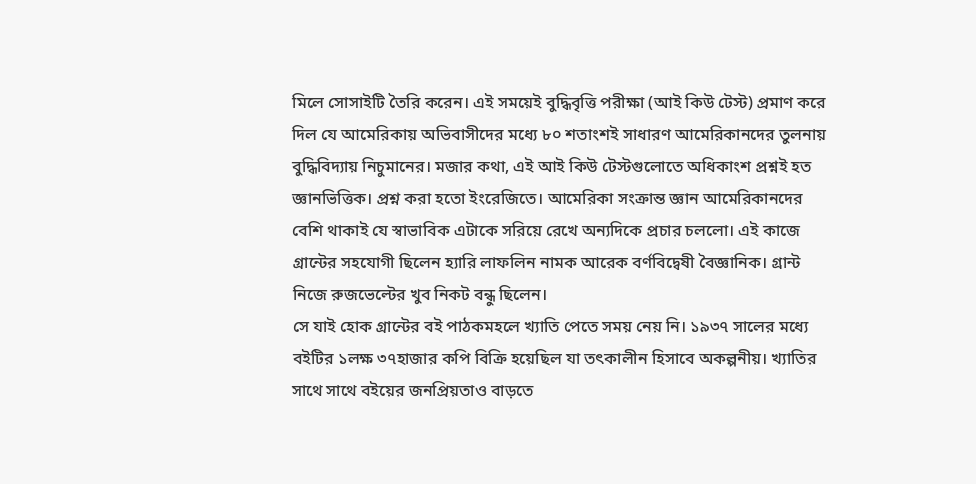মিলে সোসাইটি তৈরি করেন। এই সময়েই বুদ্ধিবৃত্তি পরীক্ষা (আই কিউ টেস্ট) প্রমাণ করে দিল যে আমেরিকায় অভিবাসীদের মধ্যে ৮০ শতাংশই সাধারণ আমেরিকানদের তুলনায় বুদ্ধিবিদ্যায় নিচুমানের। মজার কথা, এই আই কিউ টেস্টগুলোতে অধিকাংশ প্রশ্নই হত জ্ঞানভিত্তিক। প্রশ্ন করা হতো ইংরেজিতে। আমেরিকা সংক্রান্ত জ্ঞান আমেরিকানদের বেশি থাকাই যে স্বাভাবিক এটাকে সরিয়ে রেখে অন্যদিকে প্রচার চললো। এই কাজে গ্রান্টের সহযোগী ছিলেন হ্যারি লাফলিন নামক আরেক বর্ণবিদ্বেষী বৈজ্ঞানিক। গ্রান্ট নিজে রুজভেল্টের খুব নিকট বন্ধু ছিলেন।
সে যাই হোক গ্রান্টের বই পাঠকমহলে খ্যাতি পেতে সময় নেয় নি। ১৯৩৭ সালের মধ্যে বইটির ১লক্ষ ৩৭হাজার কপি বিক্রি হয়েছিল যা তৎকালীন হিসাবে অকল্পনীয়। খ্যাতির সাথে সাথে বইয়ের জনপ্রিয়তাও বাড়তে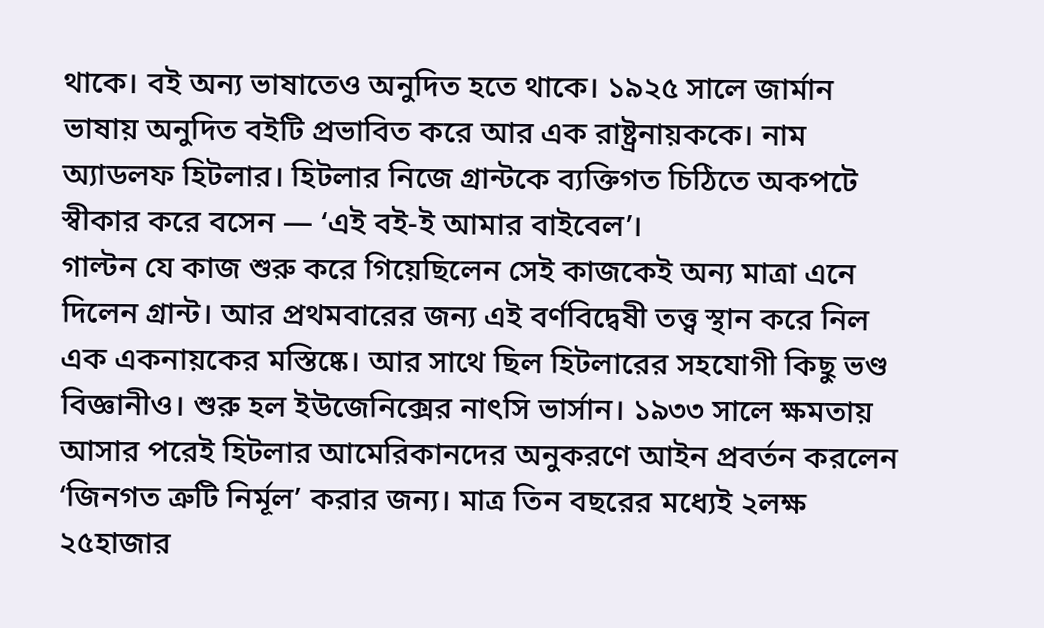থাকে। বই অন্য ভাষাতেও অনুদিত হতে থাকে। ১৯২৫ সালে জার্মান ভাষায় অনুদিত বইটি প্রভাবিত করে আর এক রাষ্ট্রনায়ককে। নাম অ্যাডলফ হিটলার। হিটলার নিজে গ্রান্টকে ব্যক্তিগত চিঠিতে অকপটে স্বীকার করে বসেন — ‘এই বই-ই আমার বাইবেল’।
গাল্টন যে কাজ শুরু করে গিয়েছিলেন সেই কাজকেই অন্য মাত্রা এনে দিলেন গ্রান্ট। আর প্রথমবারের জন্য এই বর্ণবিদ্বেষী তত্ত্ব স্থান করে নিল এক একনায়কের মস্তিষ্কে। আর সাথে ছিল হিটলারের সহযোগী কিছু ভণ্ড বিজ্ঞানীও। শুরু হল ইউজেনিক্সের নাৎসি ভার্সান। ১৯৩৩ সালে ক্ষমতায় আসার পরেই হিটলার আমেরিকানদের অনুকরণে আইন প্রবর্তন করলেন ‘জিনগত ত্রুটি নির্মূল’ করার জন্য। মাত্র তিন বছরের মধ্যেই ২লক্ষ ২৫হাজার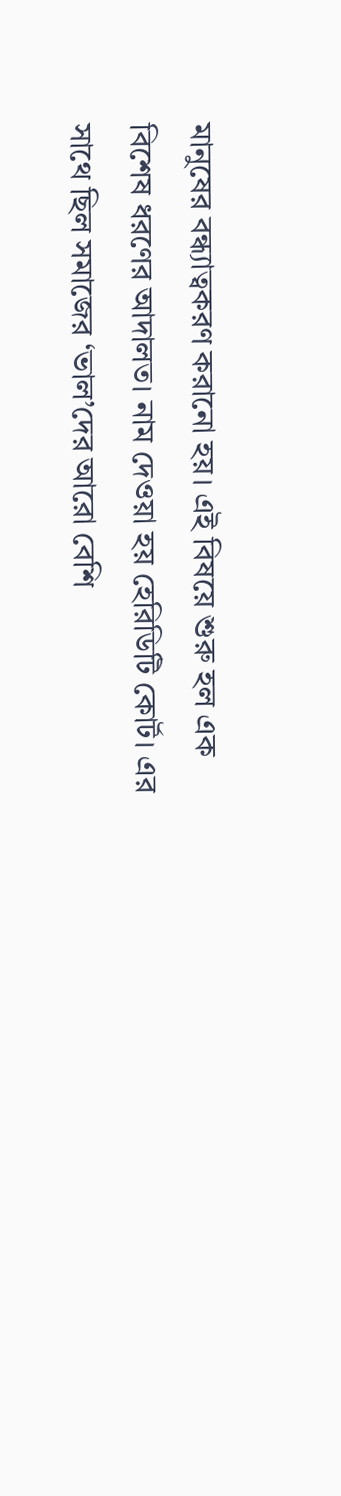মানুষের বন্ধ্যাত্বকরণ করানো হয়। এই বিষয়ে শুরু হল এক বিশেষ ধরণের আদালত। নাম দেওয়া হয় হেরিডিটি কোর্ট। এর সাথে ছিল সমাজের ‘ভাল’দের আরো বেশি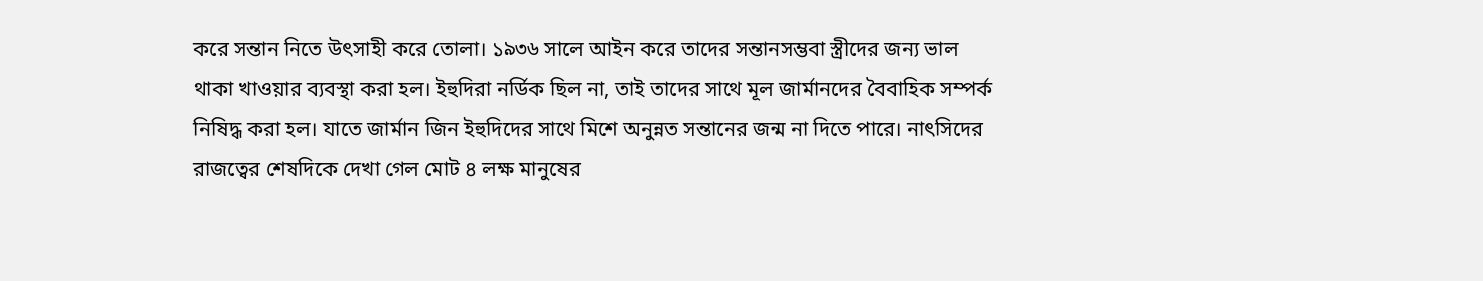করে সন্তান নিতে উৎসাহী করে তোলা। ১৯৩৬ সালে আইন করে তাদের সন্তানসম্ভবা স্ত্রীদের জন্য ভাল থাকা খাওয়ার ব্যবস্থা করা হল। ইহুদিরা নর্ডিক ছিল না, তাই তাদের সাথে মূল জার্মানদের বৈবাহিক সম্পর্ক নিষিদ্ধ করা হল। যাতে জার্মান জিন ইহুদিদের সাথে মিশে অনুন্নত সন্তানের জন্ম না দিতে পারে। নাৎসিদের রাজত্বের শেষদিকে দেখা গেল মোট ৪ লক্ষ মানুষের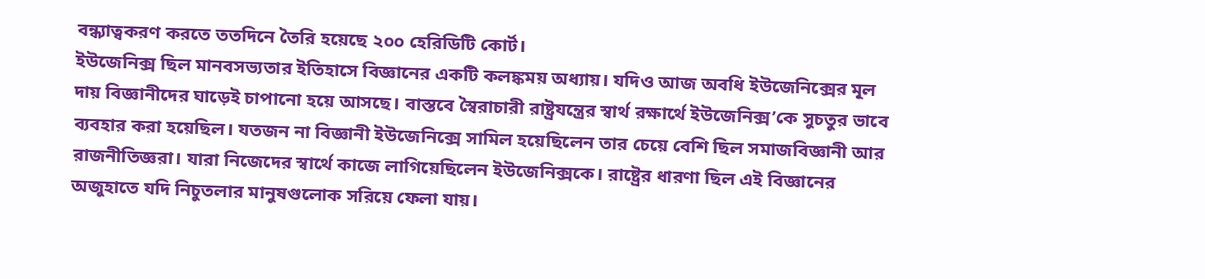বন্ধ্যাত্বকরণ করতে ততদিনে তৈরি হয়েছে ২০০ হেরিডিটি কোর্ট।
ইউজেনিক্স ছিল মানবসভ্যতার ইতিহাসে বিজ্ঞানের একটি কলঙ্কময় অধ্যায়। যদিও আজ অবধি ইউজেনিক্সের মূল দায় বিজ্ঞানীদের ঘাড়েই চাপানো হয়ে আসছে। বাস্তবে স্বৈরাচারী রাষ্ট্রযন্ত্রের স্বার্থ রক্ষার্থে ইউজেনিক্স’কে সুচতুর ভাবে ব্যবহার করা হয়েছিল। যতজন না বিজ্ঞানী ইউজেনিক্সে সামিল হয়েছিলেন তার চেয়ে বেশি ছিল সমাজবিজ্ঞানী আর রাজনীতিজ্ঞরা। যারা নিজেদের স্বার্থে কাজে লাগিয়েছিলেন ইউজেনিক্সকে। রাষ্ট্রের ধারণা ছিল এই বিজ্ঞানের অজুহাতে যদি নিচুতলার মানুষগুলোক সরিয়ে ফেলা যায়।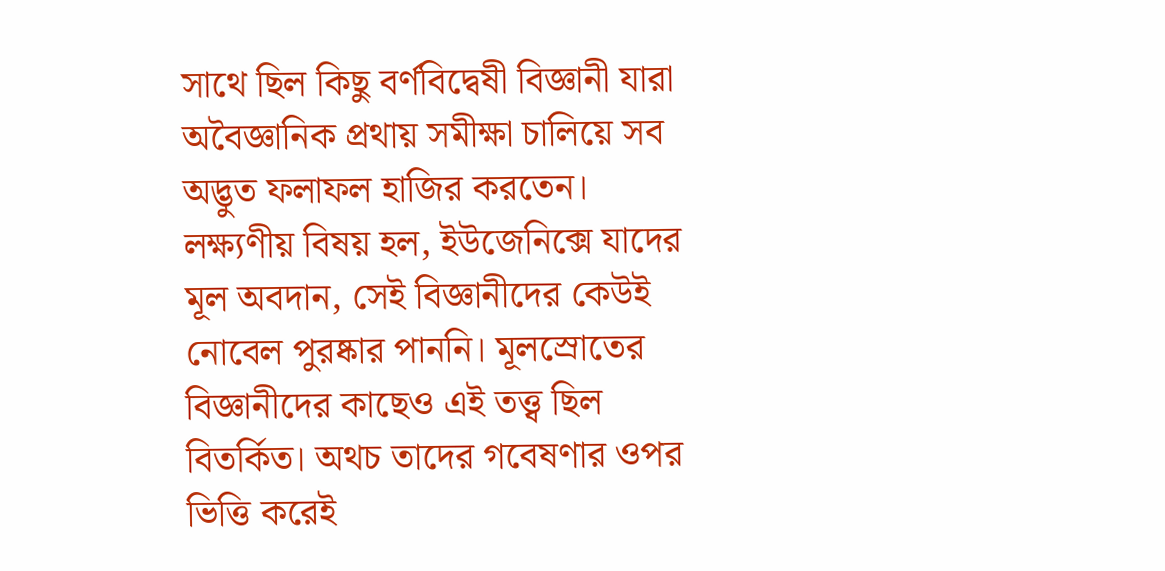সাথে ছিল কিছু বর্ণবিদ্বেষী বিজ্ঞানী যারা অবৈজ্ঞানিক প্রথায় সমীক্ষা চালিয়ে সব অদ্ভুত ফলাফল হাজির করতেন। লক্ষ্যণীয় বিষয় হল, ইউজেনিক্সে যাদের মূল অবদান, সেই বিজ্ঞানীদের কেউই নোবেল পুরষ্কার পাননি। মূলস্রোতের বিজ্ঞানীদের কাছেও এই তত্ত্ব ছিল বিতর্কিত। অথচ তাদের গবেষণার ওপর ভিত্তি করেই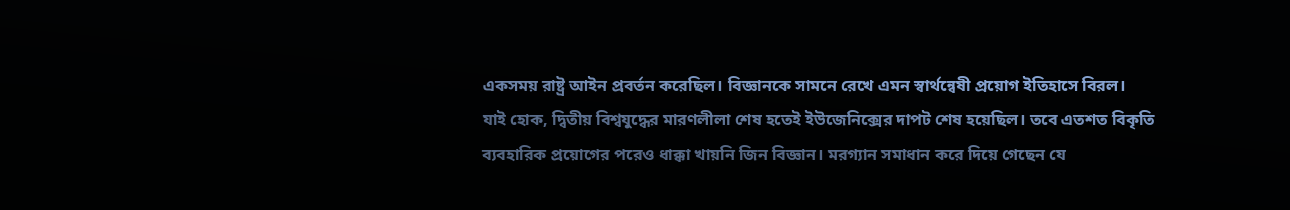একসময় রাষ্ট্র আইন প্রবর্তন করেছিল। বিজ্ঞানকে সামনে রেখে এমন স্বার্থন্বেষী প্রয়োগ ইতিহাসে বিরল।
যাই হোক, দ্বিতীয় বিশ্বযুদ্ধের মারণলীলা শেষ হতেই ইউজেনিক্সের দাপট শেষ হয়েছিল। তবে এতশত বিকৃতি ব্যবহারিক প্রয়োগের পরেও ধাক্কা খায়নি জিন বিজ্ঞান। মরগ্যান সমাধান করে দিয়ে গেছেন যে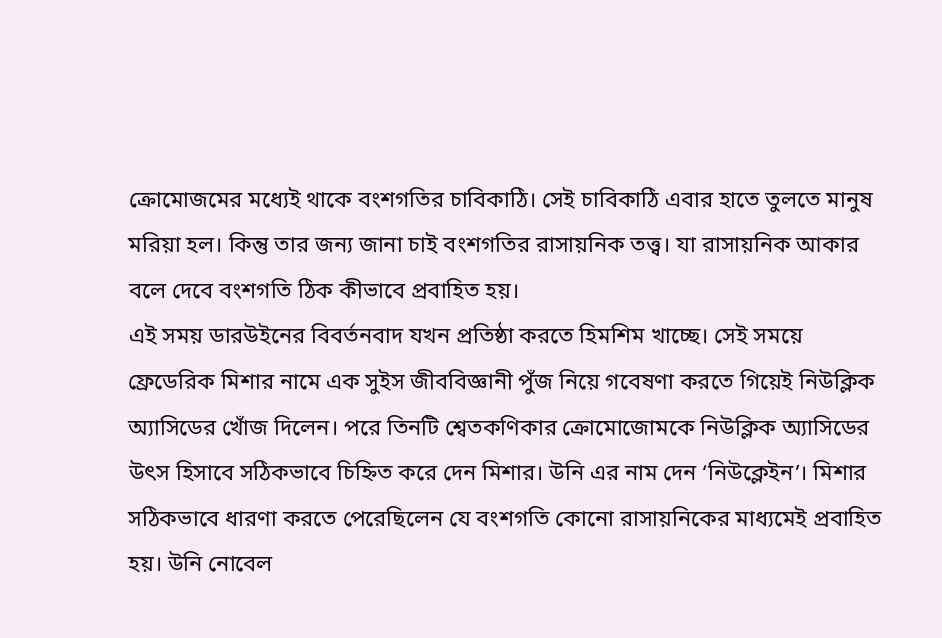ক্রোমোজমের মধ্যেই থাকে বংশগতির চাবিকাঠি। সেই চাবিকাঠি এবার হাতে তুলতে মানুষ মরিয়া হল। কিন্তু তার জন্য জানা চাই বংশগতির রাসায়নিক তত্ত্ব। যা রাসায়নিক আকার বলে দেবে বংশগতি ঠিক কীভাবে প্রবাহিত হয়।
এই সময় ডারউইনের বিবর্তনবাদ যখন প্রতিষ্ঠা করতে হিমশিম খাচ্ছে। সেই সময়ে ফ্রেডেরিক মিশার নামে এক সুইস জীববিজ্ঞানী পুঁজ নিয়ে গবেষণা করতে গিয়েই নিউক্লিক অ্যাসিডের খোঁজ দিলেন। পরে তিনটি শ্বেতকণিকার ক্রোমোজোমকে নিউক্লিক অ্যাসিডের উৎস হিসাবে সঠিকভাবে চিহ্নিত করে দেন মিশার। উনি এর নাম দেন ‘নিউক্লেইন’। মিশার সঠিকভাবে ধারণা করতে পেরেছিলেন যে বংশগতি কোনো রাসায়নিকের মাধ্যমেই প্রবাহিত হয়। উনি নোবেল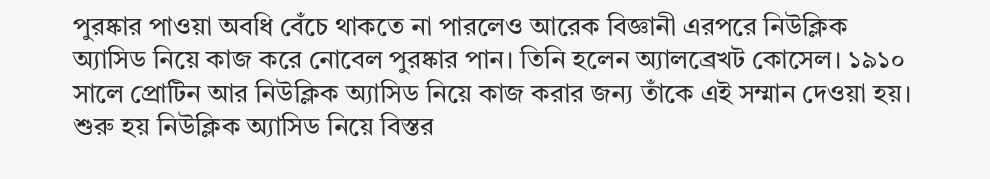পুরষ্কার পাওয়া অবধি বেঁচে থাকতে না পারলেও আরেক বিজ্ঞানী এরপরে নিউক্লিক অ্যাসিড নিয়ে কাজ করে নোবেল পুরষ্কার পান। তিনি হলেন অ্যালব্রেখট কোসেল। ১৯১০ সালে প্রোটিন আর নিউক্লিক অ্যাসিড নিয়ে কাজ করার জন্য তাঁকে এই সম্মান দেওয়া হয়। শুরু হয় নিউক্লিক অ্যাসিড নিয়ে বিস্তর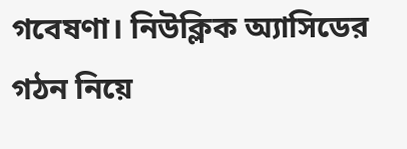গবেষণা। নিউক্লিক অ্যাসিডের গঠন নিয়ে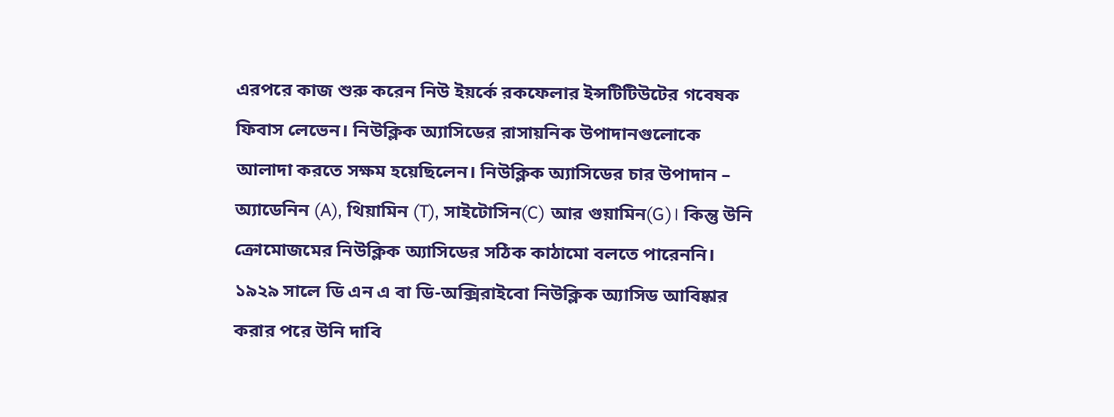এরপরে কাজ শুরু করেন নিউ ইয়র্কে রকফেলার ইন্সটিটিউটের গবেষক ফিবাস লেভেন। নিউক্লিক অ্যাসিডের রাসায়নিক উপাদানগুলোকে আলাদা করতে সক্ষম হয়েছিলেন। নিউক্লিক অ্যাসিডের চার উপাদান – অ্যাডেনিন (A), থিয়ামিন (T), সাইটোসিন(C) আর গুয়ামিন(G)। কিন্তু উনি ক্রোমোজমের নিউক্লিক অ্যাসিডের সঠিক কাঠামো বলতে পারেননি। ১৯২৯ সালে ডি এন এ বা ডি-অক্সিরাইবো নিউক্লিক অ্যাসিড আবিষ্কার করার পরে উনি দাবি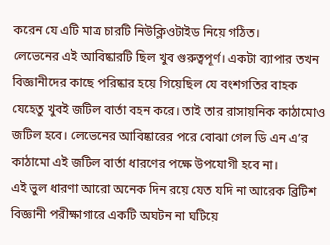করেন যে এটি মাত্র চারটি নিউক্লিওটাইড নিয়ে গঠিত।
লেভেনের এই আবিষ্কারটি ছিল খুব গুরুত্বপূর্ণ। একটা ব্যাপার তখন বিজ্ঞানীদের কাছে পরিষ্কার হয়ে গিয়েছিল যে বংশগতির বাহক যেহেতু খুবই জটিল বার্তা বহন করে। তাই তার রাসায়নিক কাঠামোও জটিল হবে। লেভেনের আবিষ্কারের পরে বোঝা গেল ডি এন এ’র কাঠামো এই জটিল বার্তা ধারণের পক্ষে উপযোগী হবে না।
এই ভুল ধারণা আরো অনেক দিন রয়ে যেত যদি না আরেক ব্রিটিশ বিজ্ঞানী পরীক্ষাগারে একটি অঘটন না ঘটিয়ে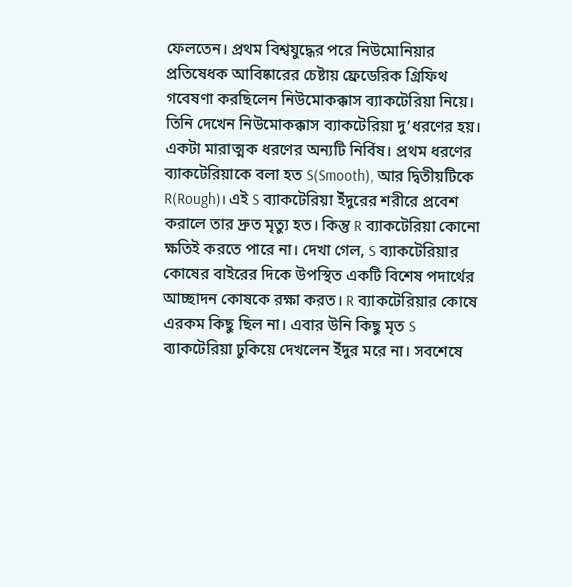ফেলতেন। প্রথম বিশ্বযুদ্ধের পরে নিউমোনিয়ার প্রতিষেধক আবিষ্কারের চেষ্টায় ফ্রেডেরিক গ্রিফিথ গবেষণা করছিলেন নিউমোকক্কাস ব্যাকটেরিয়া নিয়ে। তিনি দেখেন নিউমোকক্কাস ব্যাকটেরিয়া দু’ধরণের হয়। একটা মারাত্মক ধরণের অন্যটি নির্বিষ। প্রথম ধরণের ব্যাকটেরিয়াকে বলা হত S(Smooth), আর দ্বিতীয়টিকে R(Rough)। এই S ব্যাকটেরিয়া ইঁদুরের শরীরে প্রবেশ করালে তার দ্রুত মৃত্যু হত। কিন্তু R ব্যাকটেরিয়া কোনো ক্ষতিই করতে পারে না। দেখা গেল, S ব্যাকটেরিয়ার কোষের বাইরের দিকে উপস্থিত একটি বিশেষ পদার্থের আচ্ছাদন কোষকে রক্ষা করত। R ব্যাকটেরিয়ার কোষে এরকম কিছু ছিল না। এবার উনি কিছু মৃত S ব্যাকটেরিয়া ঢুকিয়ে দেখলেন ইঁদুর মরে না। সবশেষে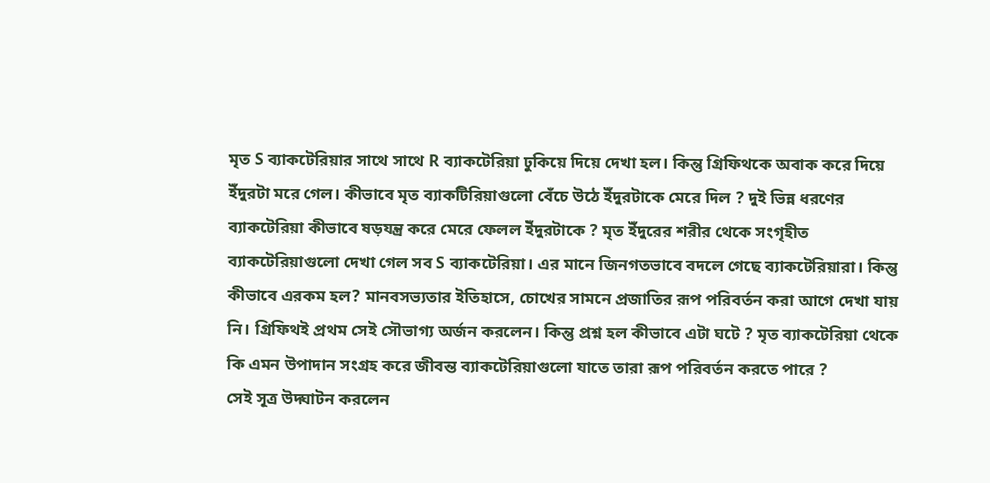মৃত S ব্যাকটেরিয়ার সাথে সাথে R ব্যাকটেরিয়া ঢুকিয়ে দিয়ে দেখা হল। কিন্তু গ্রিফিথকে অবাক করে দিয়ে ইঁদুরটা মরে গেল। কীভাবে মৃত ব্যাকটিরিয়াগুলো বেঁচে উঠে ইঁদুরটাকে মেরে দিল ? দুই ভিন্ন ধরণের ব্যাকটেরিয়া কীভাবে ষড়যন্ত্র করে মেরে ফেলল ইঁদুরটাকে ? মৃত ইঁদুরের শরীর থেকে সংগৃহীত ব্যাকটেরিয়াগুলো দেখা গেল সব S ব্যাকটেরিয়া। এর মানে জিনগতভাবে বদলে গেছে ব্যাকটেরিয়ারা। কিন্তু কীভাবে এরকম হল? মানবসভ্যতার ইতিহাসে, চোখের সামনে প্রজাতির রূপ পরিবর্তন করা আগে দেখা যায় নি। গ্রিফিথই প্রথম সেই সৌভাগ্য অর্জন করলেন। কিন্তু প্রশ্ন হল কীভাবে এটা ঘটে ? মৃত ব্যাকটেরিয়া থেকে কি এমন উপাদান সংগ্রহ করে জীবন্ত ব্যাকটেরিয়াগুলো যাতে তারা রূপ পরিবর্তন করতে পারে ?
সেই সূত্র উদ্ঘাটন করলেন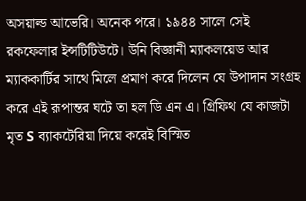অসয়াল্ড আভেরি। অনেক পরে। ১৯৪৪ সালে সেই রকফেলার ইন্সটিটিউটে। উনি বিজ্ঞানী ম্যাকলয়েড আর ম্যাককার্টির সাথে মিলে প্রমাণ করে দিলেন যে উপাদান সংগ্রহ করে এই রূপান্তর ঘটে তা হল ডি এন এ। গ্রিফিথ যে কাজটা মৃত S ব্যাকটেরিয়া দিয়ে করেই বিস্মিত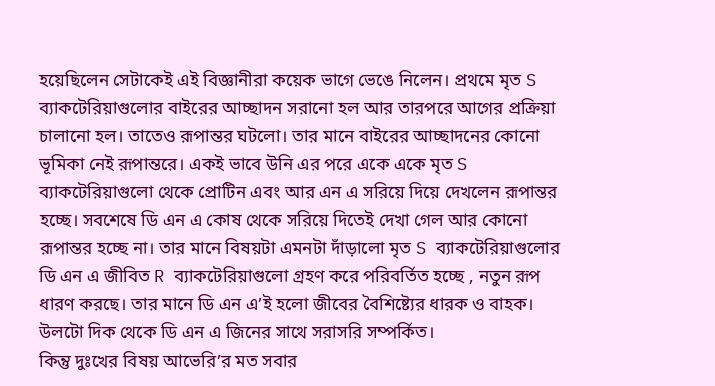হয়েছিলেন সেটাকেই এই বিজ্ঞানীরা কয়েক ভাগে ভেঙে নিলেন। প্রথমে মৃত S ব্যাকটেরিয়াগুলোর বাইরের আচ্ছাদন সরানো হল আর তারপরে আগের প্রক্রিয়া চালানো হল। তাতেও রূপান্তর ঘটলো। তার মানে বাইরের আচ্ছাদনের কোনো ভূমিকা নেই রূপান্তরে। একই ভাবে উনি এর পরে একে একে মৃত S ব্যাকটেরিয়াগুলো থেকে প্রোটিন এবং আর এন এ সরিয়ে দিয়ে দেখলেন রূপান্তর হচ্ছে। সবশেষে ডি এন এ কোষ থেকে সরিয়ে দিতেই দেখা গেল আর কোনো রূপান্তর হচ্ছে না। তার মানে বিষয়টা এমনটা দাঁড়ালো মৃত S ব্যাকটেরিয়াগুলোর ডি এন এ জীবিত R ব্যাকটেরিয়াগুলো গ্রহণ করে পরিবর্তিত হচ্ছে , নতুন রূপ ধারণ করছে। তার মানে ডি এন এ’ই হলো জীবের বৈশিষ্ট্যের ধারক ও বাহক। উলটো দিক থেকে ডি এন এ জিনের সাথে সরাসরি সম্পর্কিত।
কিন্তু দুঃখের বিষয় আভেরি’র মত সবার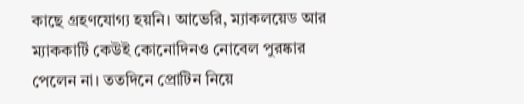কাছে গ্রহণযোগ্য হয়নি। আভেরি, ম্যাকলয়েড আর ম্যাককার্টি কেউই কোনোদিনও নোবেল পুরষ্কার পেলেন না। ততদিনে প্রোটিন নিয়ে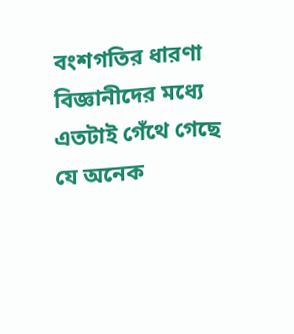বংশগতির ধারণা বিজ্ঞানীদের মধ্যে এতটাই গেঁথে গেছে যে অনেক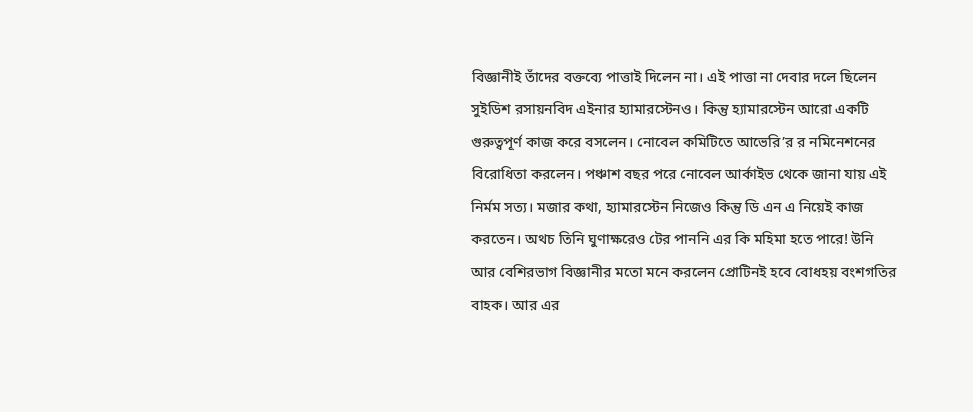বিজ্ঞানীই তাঁদের বক্তব্যে পাত্তাই দিলেন না। এই পাত্তা না দেবার দলে ছিলেন সুইডিশ রসায়নবিদ এইনার হ্যামারস্টেনও। কিন্তু হ্যামারস্টেন আরো একটি গুরুত্বপূর্ণ কাজ করে বসলেন। নোবেল কমিটিতে আভেরি’র র নমিনেশনের বিরোধিতা করলেন। পঞ্চাশ বছর পরে নোবেল আর্কাইভ থেকে জানা যায় এই নির্মম সত্য। মজার কথা, হ্যামারস্টেন নিজেও কিন্তু ডি এন এ নিয়েই কাজ করতেন। অথচ তিনি ঘুণাক্ষরেও টের পাননি এর কি মহিমা হতে পারে! উনি আর বেশিরভাগ বিজ্ঞানীর মতো মনে করলেন প্রোটিনই হবে বোধহয় বংশগতির বাহক। আর এর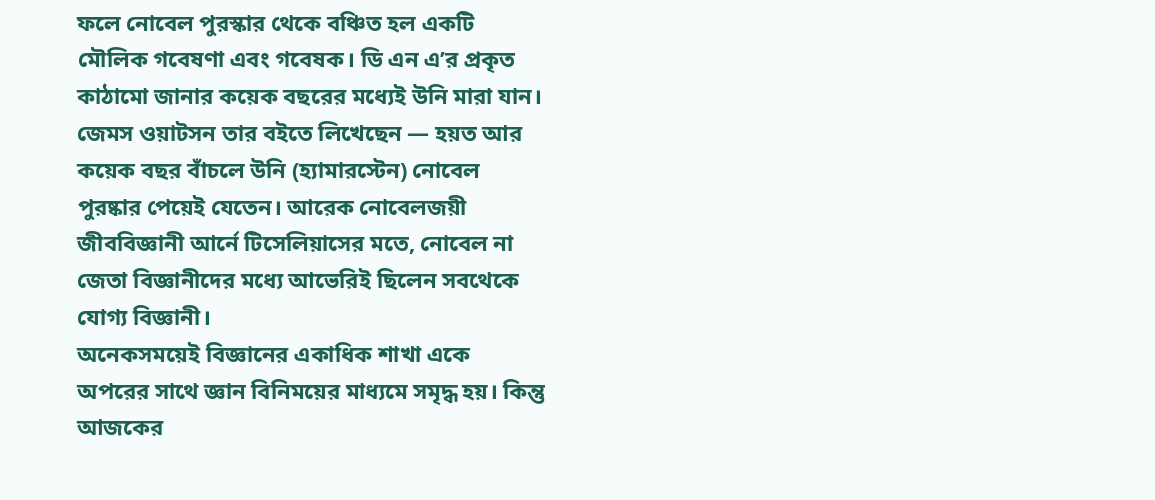ফলে নোবেল পুরস্কার থেকে বঞ্চিত হল একটি মৌলিক গবেষণা এবং গবেষক। ডি এন এ’র প্রকৃত কাঠামো জানার কয়েক বছরের মধ্যেই উনি মারা যান। জেমস ওয়াটসন তার বইতে লিখেছেন — হয়ত আর কয়েক বছর বাঁচলে উনি (হ্যামারস্টেন) নোবেল পুরষ্কার পেয়েই যেতেন। আরেক নোবেলজয়ী জীববিজ্ঞানী আর্নে টিসেলিয়াসের মতে, নোবেল না জেতা বিজ্ঞানীদের মধ্যে আভেরিই ছিলেন সবথেকে যোগ্য বিজ্ঞানী।
অনেকসময়েই বিজ্ঞানের একাধিক শাখা একে অপরের সাথে জ্ঞান বিনিময়ের মাধ্যমে সমৃদ্ধ হয়। কিন্তু আজকের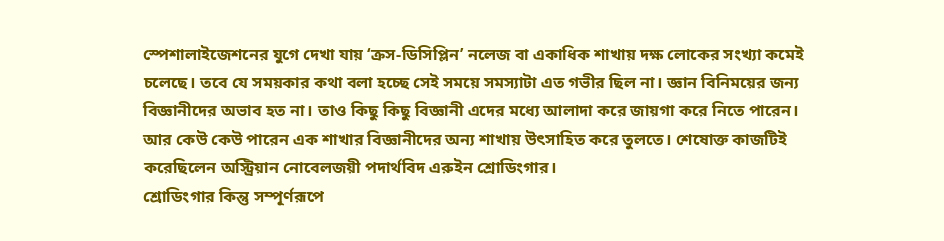স্পেশালাইজেশনের যুগে দেখা যায় ‘ক্রস-ডিসিপ্লিন’ নলেজ বা একাধিক শাখায় দক্ষ লোকের সংখ্যা কমেই চলেছে। তবে যে সময়কার কথা বলা হচ্ছে সেই সময়ে সমস্যাটা এত গভীর ছিল না। জ্ঞান বিনিময়ের জন্য বিজ্ঞানীদের অভাব হত না। তাও কিছু কিছু বিজ্ঞানী এদের মধ্যে আলাদা করে জায়গা করে নিতে পারেন। আর কেউ কেউ পারেন এক শাখার বিজ্ঞানীদের অন্য শাখায় উৎসাহিত করে তুলতে। শেষোক্ত কাজটিই করেছিলেন অস্ট্রিয়ান নোবেলজয়ী পদার্থবিদ এরুইন শ্রোডিংগার।
শ্রোডিংগার কিন্তু সম্পূর্ণরূপে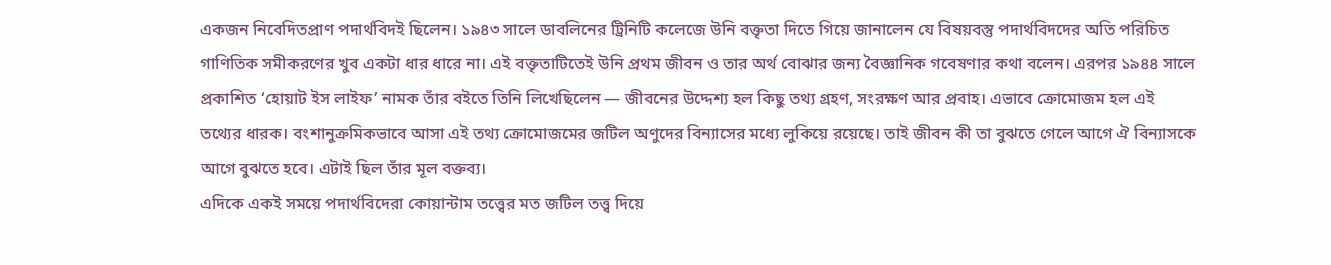একজন নিবেদিতপ্রাণ পদার্থবিদই ছিলেন। ১৯৪৩ সালে ডাবলিনের ট্রিনিটি কলেজে উনি বক্তৃতা দিতে গিয়ে জানালেন যে বিষয়বস্তু পদার্থবিদদের অতি পরিচিত গাণিতিক সমীকরণের খুব একটা ধার ধারে না। এই বক্তৃতাটিতেই উনি প্রথম জীবন ও তার অর্থ বোঝার জন্য বৈজ্ঞানিক গবেষণার কথা বলেন। এরপর ১৯৪৪ সালে প্রকাশিত ‘হোয়াট ইস লাইফ’ নামক তাঁর বইতে তিনি লিখেছিলেন — জীবনের উদ্দেশ্য হল কিছু তথ্য গ্রহণ, সংরক্ষণ আর প্রবাহ। এভাবে ক্রোমোজম হল এই তথ্যের ধারক। বংশানুক্রমিকভাবে আসা এই তথ্য ক্রোমোজমের জটিল অণুদের বিন্যাসের মধ্যে লুকিয়ে রয়েছে। তাই জীবন কী তা বুঝতে গেলে আগে ঐ বিন্যাসকে আগে বুঝতে হবে। এটাই ছিল তাঁর মূল বক্তব্য।
এদিকে একই সময়ে পদার্থবিদেরা কোয়ান্টাম তত্ত্বের মত জটিল তত্ত্ব দিয়ে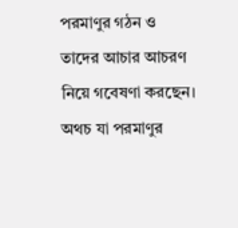পরমাণুর গঠন ও তাদের আচার আচরণ নিয়ে গবেষণা করছেন। অথচ যা পরমাণুর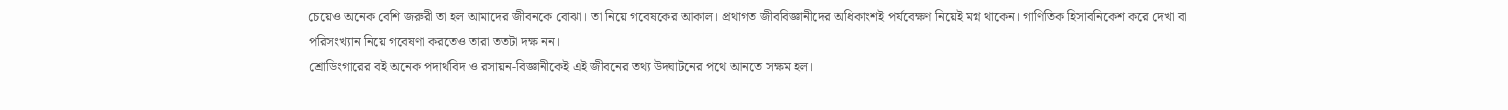চেয়েও অনেক বেশি জরুরী তা হল আমাদের জীবনকে বোঝা। তা নিয়ে গবেষকের আকাল। প্রথাগত জীববিজ্ঞানীদের অধিকাংশই পর্যবেক্ষণ নিয়েই মগ্ন থাকেন। গাণিতিক হিসাবনিকেশ করে দেখা বা পরিসংখ্যান নিয়ে গবেষণা করতেও তারা ততটা দক্ষ নন।
শ্রোডিংগারের বই অনেক পদার্থবিদ ও রসায়ন-বিজ্ঞানীকেই এই জীবনের তথ্য উদ্ঘাটনের পথে আনতে সক্ষম হল।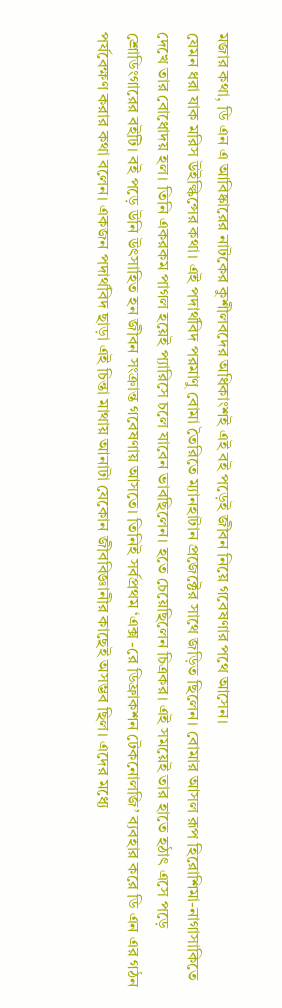মজার কথা, ডি এন এ আবিষ্কারের নাটকের কুশীলবদের অধিকাংশই এই বই পড়েই জীবন নিয়ে গবেষণার পথে আসেন।
যেমন ধরা যাক মরিস উইল্কিন্সের কথা। এই পদার্থবিদ পরমাণু বোমা তৈরিতে ম্যানহাটান প্রজেক্টের সাথে জড়িত ছিলেন। বোমার আসল রূপ হিরোশিমা-নাগাসাকিতে দেখে তার বোধোদয় হল। তিনি একরকম পাগল হয়েই প্যারিসে চলে যাবেন ভাবছিলেন। হতে চেয়েছিলেন চিত্রকর। এই সময়েই তার হাতে হ‌ঠাৎ এসে পড়ে শ্রোডিংগারের বইটি। বই পড়ে উনি উৎসাহিত হন জীবন সংক্রান্ত গবেষণায় আসতে। তিনিই সর্বপ্রথম ‘এক্স -রে ডিফ্রাকশন টেকনোলজি’ ব্যবহার করে ডি এন এর গঠন পর্যবেক্ষণ করার কথা বলেন। একজন পদার্থবিদ ছাড়া এই চিন্তা মাথায় আনাটা যেকোন জীববিজ্ঞানীর কাছেই অসম্ভব ছিল। এদের মধ্যে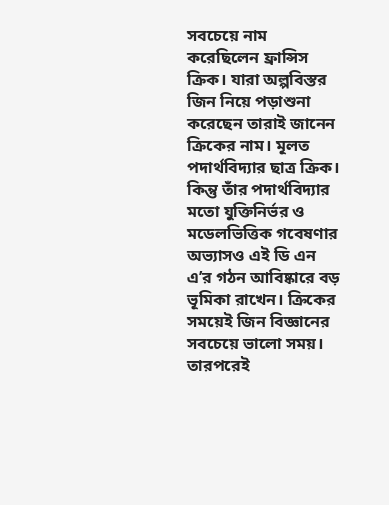সবচেয়ে নাম করেছিলেন ফ্রান্সিস ক্রিক। যারা অল্পবিস্তর জিন নিয়ে পড়াশুনা করেছেন তারাই জানেন ক্রিকের নাম। মূলত পদার্থবিদ্যার ছাত্র ক্রিক। কিন্তু তাঁর পদার্থবিদ্যার মতো যুক্তিনির্ভর ও মডেলভিত্তিক গবেষণার অভ্যাসও এই ডি এন এ’র গঠন আবিষ্কারে বড় ভূমিকা রাখেন। ক্রিকের সময়েই জিন বিজ্ঞানের সবচেয়ে ভালো সময়। তারপরেই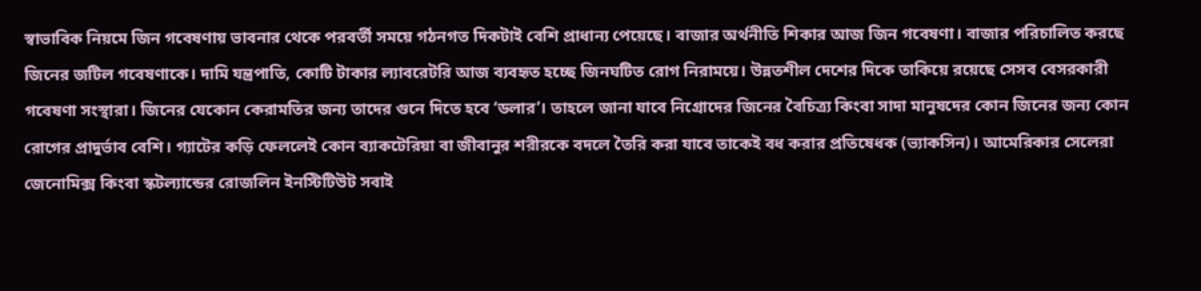স্বাভাবিক নিয়মে জিন গবেষণায় ভাবনার থেকে পরবর্তী সময়ে গঠনগত দিকটাই বেশি প্রাধান্য পেয়েছে। বাজার অর্থনীতি শিকার আজ জিন গবেষণা। বাজার পরিচালিত করছে জিনের জটিল গবেষণাকে। দামি যন্ত্রপাতি, কোটি টাকার ল্যাবরেটরি আজ ব্যবহৃত হচ্ছে জিনঘটিত রোগ নিরাময়ে। উন্নতশীল দেশের দিকে তাকিয়ে রয়েছে সেসব বেসরকারী গবেষণা সংস্থারা। জিনের যেকোন কেরামতির জন্য তাদের গুনে দিতে হবে ‘ডলার’। তাহলে জানা যাবে নিগ্রোদের জিনের বৈচিত্র্য কিংবা সাদা মানুষদের কোন জিনের জন্য কোন রোগের প্রাদুর্ভাব বেশি। গ্যাটের কড়ি ফেললেই কোন ব্যাকটেরিয়া বা জীবানুর শরীরকে বদলে তৈরি করা যাবে তাকেই বধ করার প্রতিষেধক (ভ্যাকসিন)। আমেরিকার সেলেরা জেনোমিক্স কিংবা স্কটল্যান্ডের রোজলিন ইনস্টিটিউট সবাই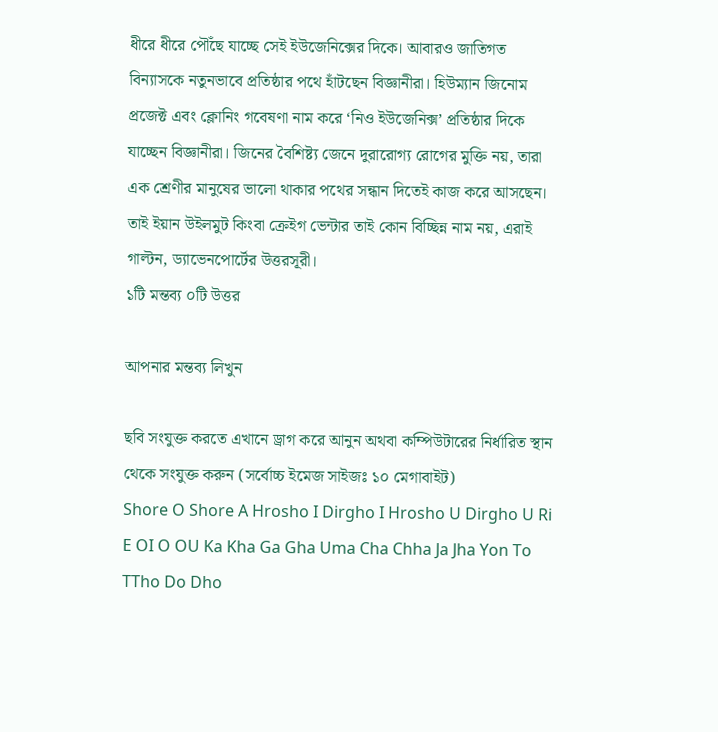ধীরে ধীরে পৌঁছে যাচ্ছে সেই ইউজেনিক্সের দিকে। আবারও জাতিগত বিন্যাসকে নতুনভাবে প্রতিষ্ঠার পথে হাঁটছেন বিজ্ঞানীরা। হিউম্যান জিনোম প্রজেক্ট এবং ক্লোনিং গবেষণা নাম করে ‘নিও ইউজেনিক্স’ প্রতিষ্ঠার দিকে যাচ্ছেন বিজ্ঞানীরা। জিনের বৈশিষ্ট্য জেনে দুরারোগ্য রোগের মুক্তি নয়, তারা এক শ্রেণীর মানুষের ভালো থাকার পথের সন্ধান দিতেই কাজ করে আসছেন। তাই ইয়ান উইলমুট কিংবা ক্রেইগ ভেন্টার তাই কোন বিচ্ছিন্ন নাম নয়, এরাই গাল্টন, ড্যাভেনপোর্টের উত্তরসূরী।
১টি মন্তব্য ০টি উত্তর

আপনার মন্তব্য লিখুন

ছবি সংযুক্ত করতে এখানে ড্রাগ করে আনুন অথবা কম্পিউটারের নির্ধারিত স্থান থেকে সংযুক্ত করুন (সর্বোচ্চ ইমেজ সাইজঃ ১০ মেগাবাইট)
Shore O Shore A Hrosho I Dirgho I Hrosho U Dirgho U Ri E OI O OU Ka Kha Ga Gha Uma Cha Chha Ja Jha Yon To TTho Do Dho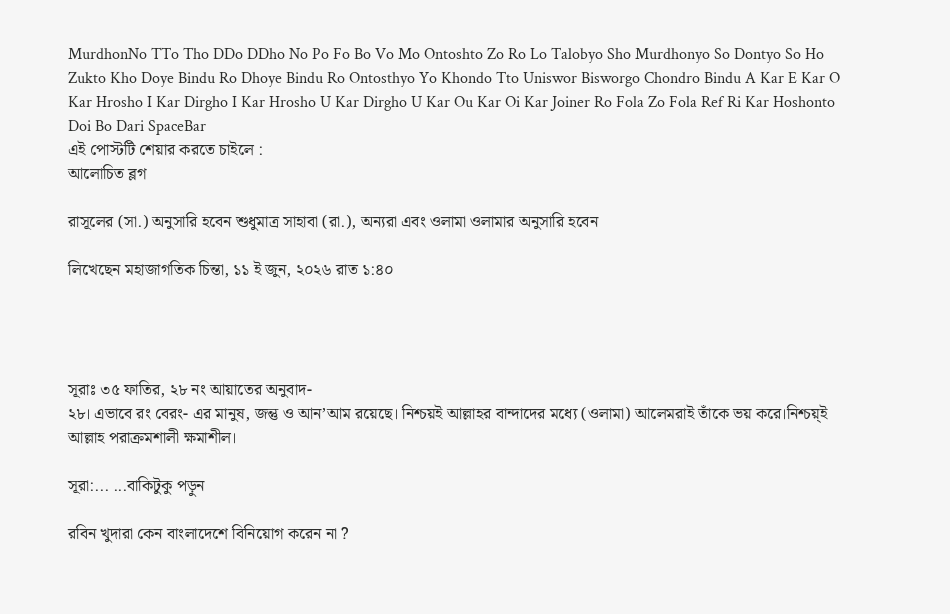MurdhonNo TTo Tho DDo DDho No Po Fo Bo Vo Mo Ontoshto Zo Ro Lo Talobyo Sho Murdhonyo So Dontyo So Ho Zukto Kho Doye Bindu Ro Dhoye Bindu Ro Ontosthyo Yo Khondo Tto Uniswor Bisworgo Chondro Bindu A Kar E Kar O Kar Hrosho I Kar Dirgho I Kar Hrosho U Kar Dirgho U Kar Ou Kar Oi Kar Joiner Ro Fola Zo Fola Ref Ri Kar Hoshonto Doi Bo Dari SpaceBar
এই পোস্টটি শেয়ার করতে চাইলে :
আলোচিত ব্লগ

রাসূলের (সা.) অনুসারি হবেন শুধুমাত্র সাহাবা (রা.), অন্যরা এবং ওলামা ওলামার অনুসারি হবেন

লিখেছেন মহাজাগতিক চিন্তা, ১১ ই জুন, ২০২৬ রাত ১:৪০




সূরাঃ ৩৫ ফাতির, ২৮ নং আয়াতের অনুবাদ-
২৮। এভাবে রং বেরং- এর মানুষ, জন্তু ও আন’আম রয়েছে। নিশ্চয়ই আল্লাহর বান্দাদের মধ্যে (ওলামা) আলেমরাই তাঁকে ভয় করে।নিশ্চয়্ই আল্লাহ পরাক্রমশালী ক্ষমাশীল।

সূরা:... ...বাকিটুকু পড়ুন

রবিন খুদারা কেন বাংলাদেশে বিনিয়োগ করেন না ?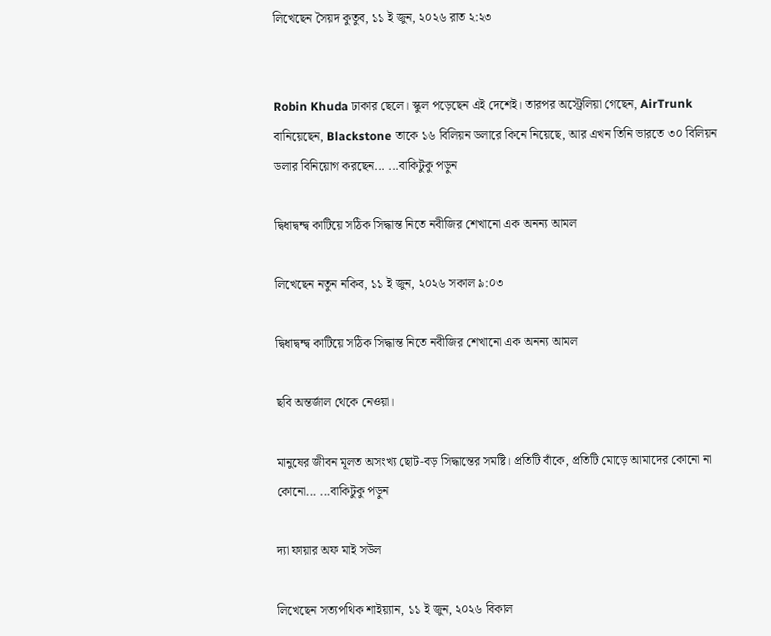লিখেছেন সৈয়দ কুতুব, ১১ ই জুন, ২০২৬ রাত ২:২৩


Robin Khuda ঢাকার ছেলে। স্কুল পড়েছেন এই দেশেই। তারপর অস্ট্রেলিয়া গেছেন, AirTrunk বানিয়েছেন, Blackstone তাকে ১৬ বিলিয়ন ডলারে কিনে নিয়েছে, আর এখন তিনি ভারতে ৩০ বিলিয়ন ডলার বিনিয়োগ করছেন... ...বাকিটুকু পড়ুন

দ্বিধাদ্বন্দ্ব কাটিয়ে সঠিক সিদ্ধান্ত নিতে নবীজির শেখানো এক অনন্য আমল

লিখেছেন নতুন নকিব, ১১ ই জুন, ২০২৬ সকাল ৯:০৩

দ্বিধাদ্বন্দ্ব কাটিয়ে সঠিক সিদ্ধান্ত নিতে নবীজির শেখানো এক অনন্য আমল

ছবি অন্তর্জাল থেকে নেওয়া।

মানুষের জীবন মূলত অসংখ্য ছোট-বড় সিদ্ধান্তের সমষ্টি। প্রতিটি বাঁকে, প্রতিটি মোড়ে আমাদের কোনো না কোনো... ...বাকিটুকু পড়ুন

দ্যা ফায়ার অফ মাই সউল

লিখেছেন সত্যপথিক শাইয়্যান, ১১ ই জুন, ২০২৬ বিকাল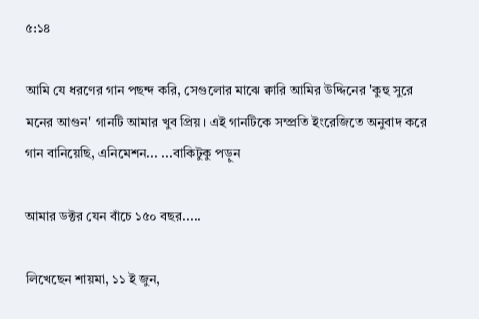৫:১৪

আমি যে ধরণের গান পছন্দ করি, সেগুলোর মাঝে ক্বারি আমির উদ্দিনের 'কুহু সুরে মনের আগুন' গানটি আমার খুব প্রিয়। এই গানটিকে সম্প্রতি ইংরেজিতে অনুবাদ করে গান বানিয়েছি, এনিমেশন... ...বাকিটুকু পড়ুন

আমার ডক্টর যেন বাঁচে ১৫০ বছর.....

লিখেছেন শায়মা, ১১ ই জুন,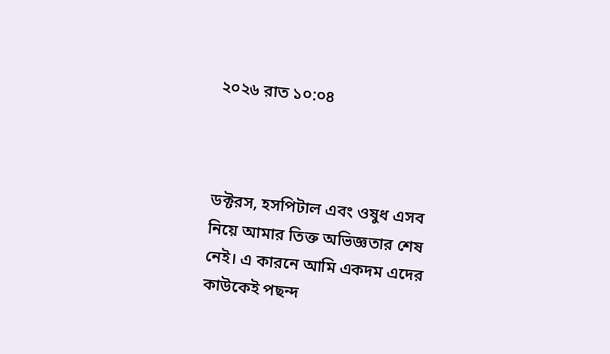২০২৬ রাত ১০:০৪



ডক্টরস, হসপিটাল এবং ওষুধ এসব নিয়ে আমার তিক্ত অভিজ্ঞতার শেষ নেই। এ কারনে আমি একদম এদের কাউকেই পছন্দ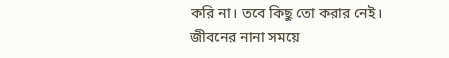করি না। তবে কিছু তো করার নেই। জীবনের নানা সময়ে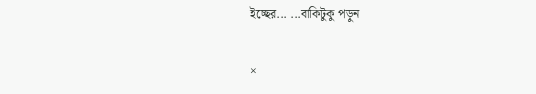ইচ্ছের... ...বাকিটুকু পড়ুন

×